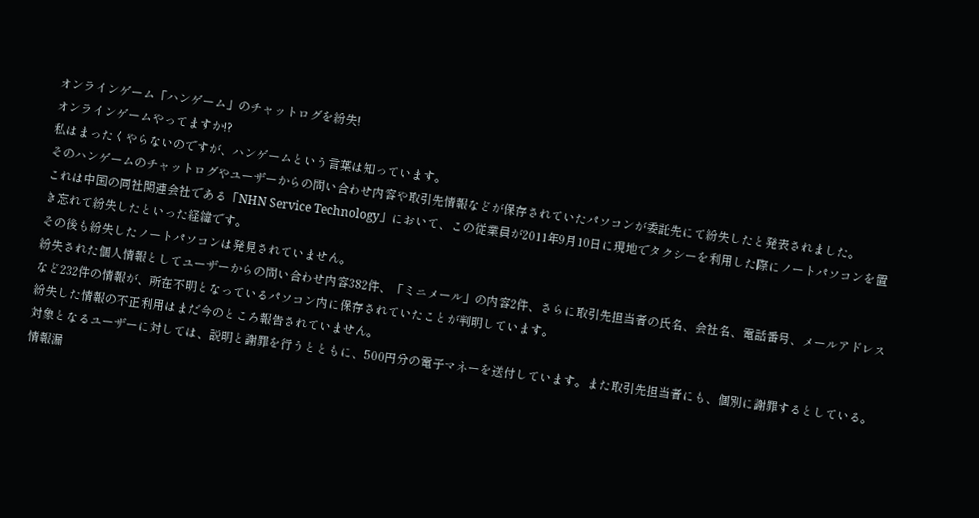オンラインゲーム「ハンゲーム」のチャットログを紛失!
オンラインゲームやってますか!?
私はまったくやらないのですが、ハンゲームという言葉は知っています。
そのハンゲームのチャットログやユーザーからの問い合わせ内容や取引先情報などが保存されていたパソコンが委託先にて紛失したと発表されました。
これは中国の同社関連会社である「NHN Service Technology」において、この従業員が2011年9月10日に現地でタクシーを利用した際にノートパソコンを置き忘れて紛失したといった経緯です。
その後も紛失したノートパソコンは発見されていません。
紛失された個人情報としてユーザーからの問い合わせ内容382件、「ミニメール」の内容2件、さらに取引先担当者の氏名、会社名、電話番号、メールアドレスなど232件の情報が、所在不明となっているパソコン内に保存されていたことが判明しています。
紛失した情報の不正利用はまだ今のところ報告されていません。
対象となるユーザーに対しては、説明と謝罪を行うとともに、500円分の電子マネーを送付しています。また取引先担当者にも、個別に謝罪するとしている。
情報漏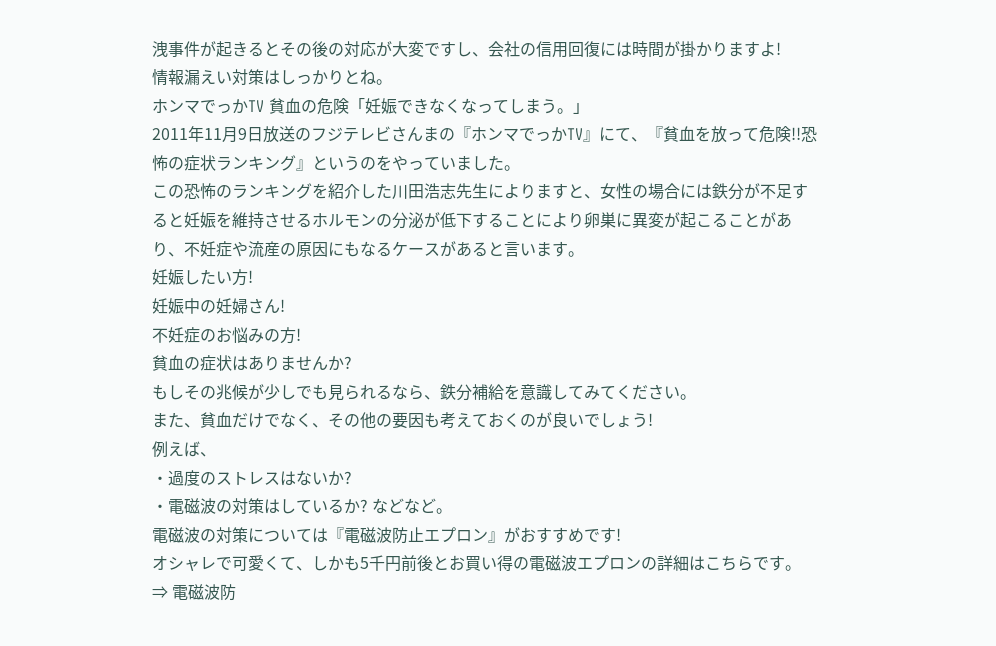洩事件が起きるとその後の対応が大変ですし、会社の信用回復には時間が掛かりますよ!
情報漏えい対策はしっかりとね。
ホンマでっかTV 貧血の危険「妊娠できなくなってしまう。」
2011年11月9日放送のフジテレビさんまの『ホンマでっかTV』にて、『貧血を放って危険!!恐怖の症状ランキング』というのをやっていました。
この恐怖のランキングを紹介した川田浩志先生によりますと、女性の場合には鉄分が不足すると妊娠を維持させるホルモンの分泌が低下することにより卵巣に異変が起こることがあり、不妊症や流産の原因にもなるケースがあると言います。
妊娠したい方!
妊娠中の妊婦さん!
不妊症のお悩みの方!
貧血の症状はありませんか?
もしその兆候が少しでも見られるなら、鉄分補給を意識してみてください。
また、貧血だけでなく、その他の要因も考えておくのが良いでしょう!
例えば、
・過度のストレスはないか?
・電磁波の対策はしているか? などなど。
電磁波の対策については『電磁波防止エプロン』がおすすめです!
オシャレで可愛くて、しかも5千円前後とお買い得の電磁波エプロンの詳細はこちらです。
⇒ 電磁波防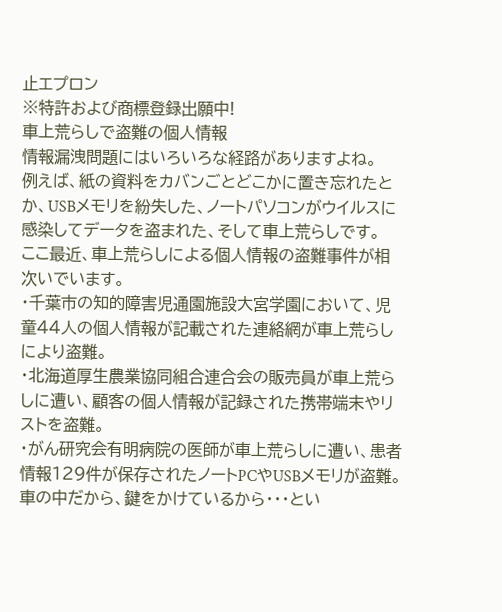止エプロン
※特許および商標登録出願中!
車上荒らしで盗難の個人情報
情報漏洩問題にはいろいろな経路がありますよね。
例えば、紙の資料をカバンごとどこかに置き忘れたとか、USBメモリを紛失した、ノートパソコンがウイルスに感染してデータを盗まれた、そして車上荒らしです。
ここ最近、車上荒らしによる個人情報の盗難事件が相次いでいます。
・千葉市の知的障害児通園施設大宮学園において、児童44人の個人情報が記載された連絡網が車上荒らしにより盗難。
・北海道厚生農業協同組合連合会の販売員が車上荒らしに遭い、顧客の個人情報が記録された携帯端末やリストを盗難。
・がん研究会有明病院の医師が車上荒らしに遭い、患者情報129件が保存されたノートPCやUSBメモリが盗難。
車の中だから、鍵をかけているから・・・とい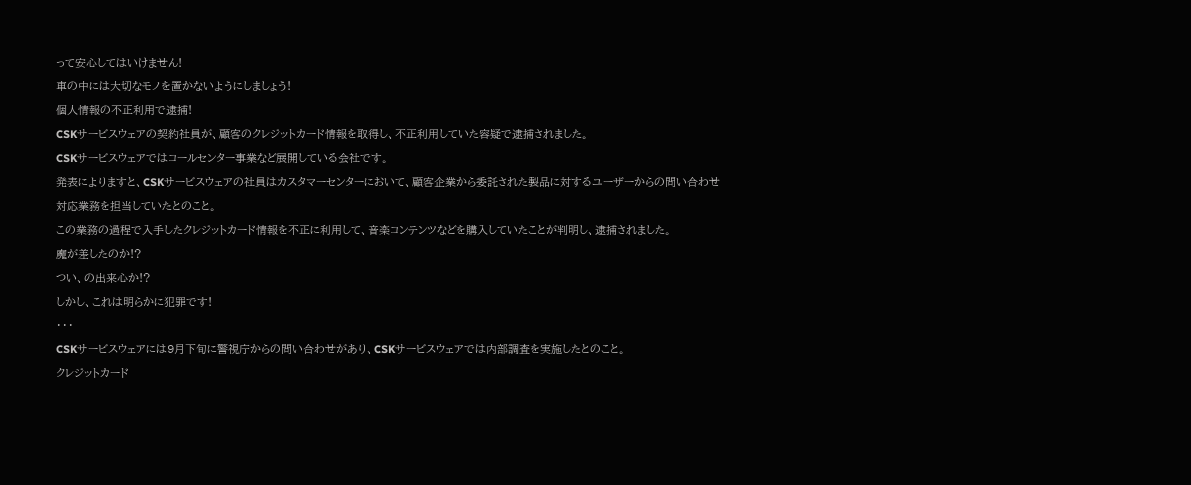って安心してはいけません!
車の中には大切なモノを置かないようにしましょう!
個人情報の不正利用で逮捕!
CSKサービスウェアの契約社員が、顧客のクレジットカード情報を取得し、不正利用していた容疑で逮捕されました。
CSKサービスウェアではコールセンター事業など展開している会社です。
発表によりますと、CSKサービスウェアの社員はカスタマーセンターにおいて、顧客企業から委託された製品に対するユーザーからの問い合わせ対応業務を担当していたとのこと。
この業務の過程で入手したクレジットカード情報を不正に利用して、音楽コンテンツなどを購入していたことが判明し、逮捕されました。
魔が差したのか!?
つい、の出来心か!?
しかし、これは明らかに犯罪です!
・・・
CSKサービスウェアには9月下旬に警視庁からの問い合わせがあり、CSKサービスウェアでは内部調査を実施したとのこと。
クレジットカード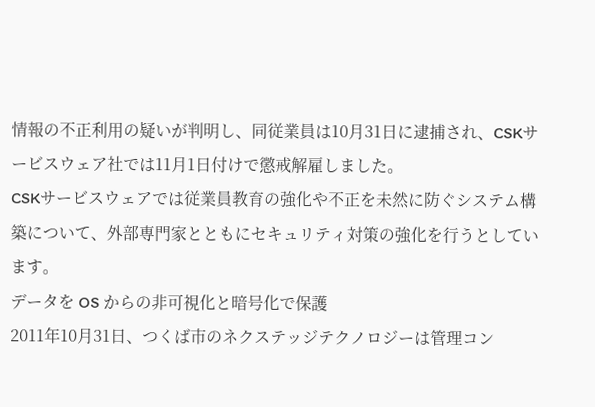情報の不正利用の疑いが判明し、同従業員は10月31日に逮捕され、CSKサービスウェア社では11月1日付けで懲戒解雇しました。
CSKサービスウェアでは従業員教育の強化や不正を未然に防ぐシステム構築について、外部専門家とともにセキュリティ対策の強化を行うとしています。
データを OS からの非可視化と暗号化で保護
2011年10月31日、つくば市のネクステッジテクノロジーは管理コン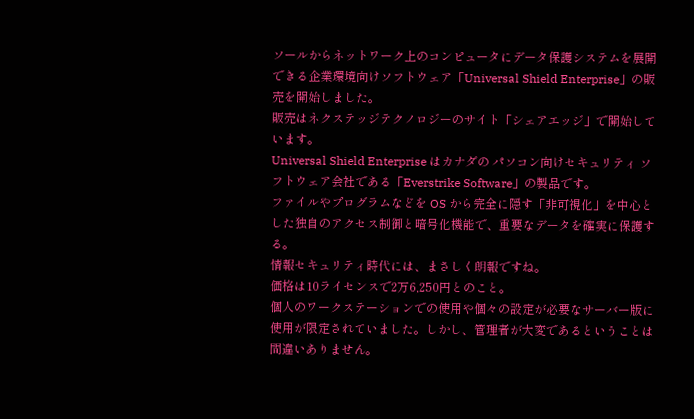ソールからネットワーク上のコンピュータにデータ保護システムを展開できる企業環境向けソフトウェア「Universal Shield Enterprise」の販売を開始しました。
販売はネクステッジテクノロジーのサイト「シェアエッジ」で開始しています。
Universal Shield Enterprise はカナダの パソコン向けセキュリティ ソフトウェア会社である「Everstrike Software」の製品です。
ファイルやプログラムなどを OS から完全に隠す「非可視化」を中心とした独自のアクセス制御と暗号化機能で、重要なデータを確実に保護する。
情報セキュリティ時代には、まさしく朗報ですね。
価格は10ライセンスで2万6,250円とのこと。
個人のワークステーションでの使用や個々の設定が必要なサーバー版に使用が限定されていました。しかし、管理者が大変であるということは間違いありません。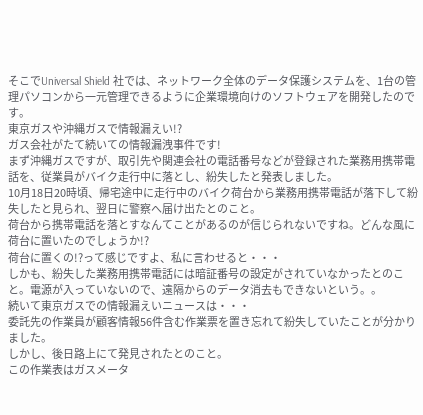そこでUniversal Shield 社では、ネットワーク全体のデータ保護システムを、1台の管理パソコンから一元管理できるように企業環境向けのソフトウェアを開発したのです。
東京ガスや沖縄ガスで情報漏えい!?
ガス会社がたて続いての情報漏洩事件です!
まず沖縄ガスですが、取引先や関連会社の電話番号などが登録された業務用携帯電話を、従業員がバイク走行中に落とし、紛失したと発表しました。
10月18日20時頃、帰宅途中に走行中のバイク荷台から業務用携帯電話が落下して紛失したと見られ、翌日に警察へ届け出たとのこと。
荷台から携帯電話を落とすなんてことがあるのが信じられないですね。どんな風に荷台に置いたのでしょうか!?
荷台に置くの!?って感じですよ、私に言わせると・・・
しかも、紛失した業務用携帯電話には暗証番号の設定がされていなかったとのこと。電源が入っていないので、遠隔からのデータ消去もできないという。。
続いて東京ガスでの情報漏えいニュースは・・・
委託先の作業員が顧客情報56件含む作業票を置き忘れて紛失していたことが分かりました。
しかし、後日路上にて発見されたとのこと。
この作業表はガスメータ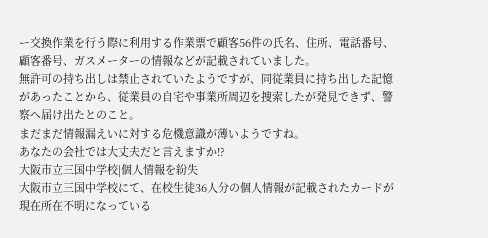ー交換作業を行う際に利用する作業票で顧客56件の氏名、住所、電話番号、顧客番号、ガスメーターの情報などが記載されていました。
無許可の持ち出しは禁止されていたようですが、同従業員に持ち出した記憶があったことから、従業員の自宅や事業所周辺を捜索したが発見できず、警察へ届け出たとのこと。
まだまだ情報漏えいに対する危機意識が薄いようですね。
あなたの会社では大丈夫だと言えますか!?
大阪市立三国中学校|個人情報を紛失
大阪市立三国中学校にて、在校生徒36人分の個人情報が記載されたカードが現在所在不明になっている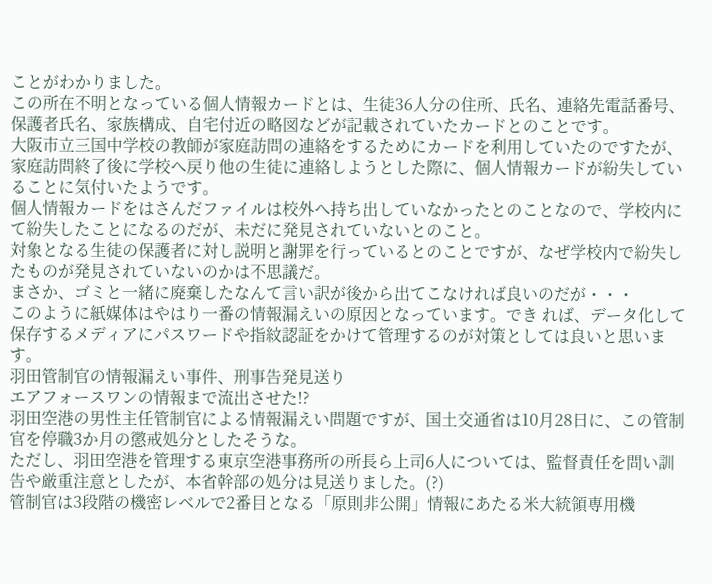ことがわかりました。
この所在不明となっている個人情報カードとは、生徒36人分の住所、氏名、連絡先電話番号、保護者氏名、家族構成、自宅付近の略図などが記載されていたカードとのことです。
大阪市立三国中学校の教師が家庭訪問の連絡をするためにカードを利用していたのですたが、家庭訪問終了後に学校へ戻り他の生徒に連絡しようとした際に、個人情報カードが紛失していることに気付いたようです。
個人情報カードをはさんだファイルは校外へ持ち出していなかったとのことなので、学校内にて紛失したことになるのだが、未だに発見されていないとのこと。
対象となる生徒の保護者に対し説明と謝罪を行っているとのことですが、なぜ学校内で紛失したものが発見されていないのかは不思議だ。
まさか、ゴミと一緒に廃棄したなんて言い訳が後から出てこなければ良いのだが・・・
このように紙媒体はやはり一番の情報漏えいの原因となっています。でき れば、データ化して保存するメディアにパスワードや指紋認証をかけて管理するのが対策としては良いと思います。
羽田管制官の情報漏えい事件、刑事告発見送り
エアフォースワンの情報まで流出させた!?
羽田空港の男性主任管制官による情報漏えい問題ですが、国土交通省は10月28日に、この管制官を停職3か月の懲戒処分としたそうな。
ただし、羽田空港を管理する東京空港事務所の所長ら上司6人については、監督責任を問い訓告や厳重注意としたが、本省幹部の処分は見送りました。(?)
管制官は3段階の機密レベルで2番目となる「原則非公開」情報にあたる米大統領専用機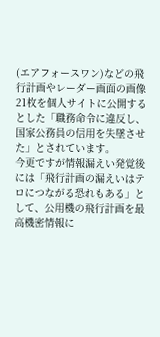(エアフォースワン)などの飛行計画やレーダー画面の画像21枚を個人サイトに公開するとした「職務命令に違反し、国家公務員の信用を失墜させた」とされています。
今更ですが情報漏えい発覚後には「飛行計画の漏えいはテロにつながる恐れもある」として、公用機の飛行計画を最高機密情報に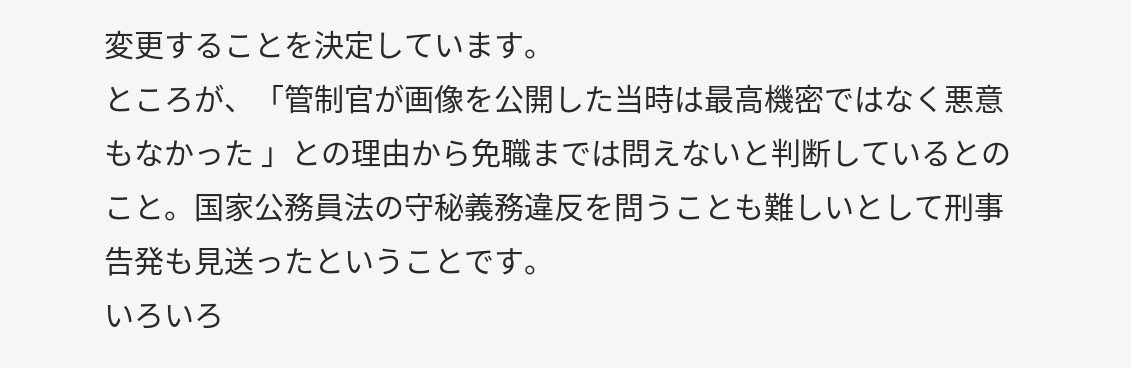変更することを決定しています。
ところが、「管制官が画像を公開した当時は最高機密ではなく悪意
もなかった 」との理由から免職までは問えないと判断しているとのこと。国家公務員法の守秘義務違反を問うことも難しいとして刑事告発も見送ったということです。
いろいろ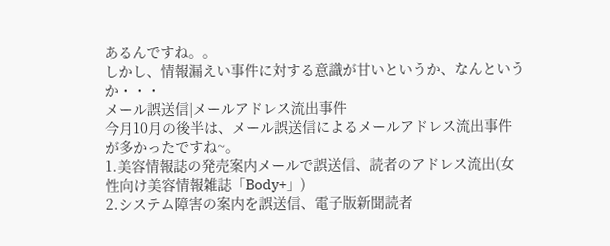あるんですね。。
しかし、情報漏えい事件に対する意識が甘いというか、なんというか・・・
メール誤送信|メールアドレス流出事件
今月10月の後半は、メール誤送信によるメールアドレス流出事件が多かったですね~。
1.美容情報誌の発売案内メールで誤送信、読者のアドレス流出(女性向け美容情報雑誌「Body+」)
2.システム障害の案内を誤送信、電子版新聞読者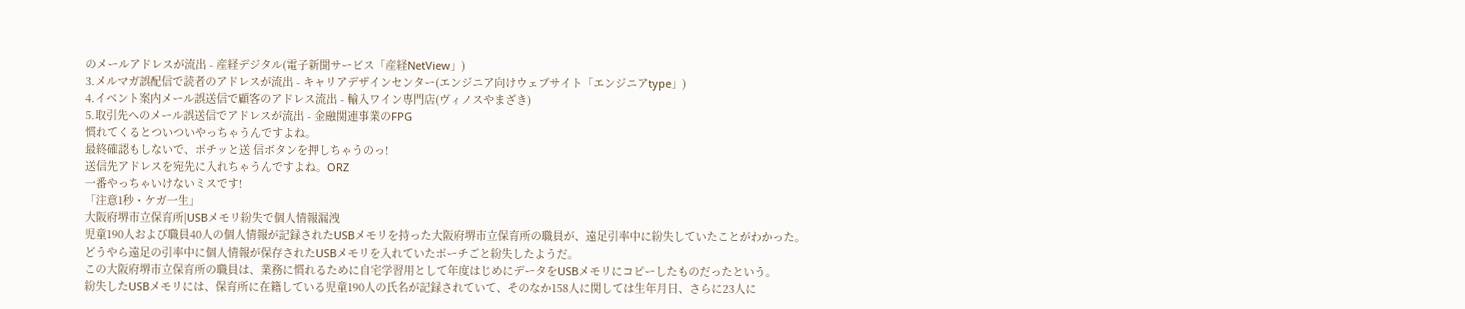のメールアドレスが流出 - 産経デジタル(電子新聞サービス「産経NetView」)
3.メルマガ誤配信で読者のアドレスが流出 - キャリアデザインセンター(エンジニア向けウェブサイト「エンジニアtype」)
4.イベント案内メール誤送信で顧客のアドレス流出 - 輸入ワイン専門店(ヴィノスやまざき)
5.取引先へのメール誤送信でアドレスが流出 - 金融関連事業のFPG
慣れてくるとついついやっちゃうんですよね。
最終確認もしないで、ポチッと送 信ボタンを押しちゃうのっ!
送信先アドレスを宛先に入れちゃうんですよね。ORZ
一番やっちゃいけないミスです!
「注意1秒・ケガ一生」
大阪府堺市立保育所|USBメモリ紛失で個人情報漏洩
児童190人および職員40人の個人情報が記録されたUSBメモリを持った大阪府堺市立保育所の職員が、遠足引率中に紛失していたことがわかった。
どうやら遠足の引率中に個人情報が保存されたUSBメモリを入れていたポーチごと紛失したようだ。
この大阪府堺市立保育所の職員は、業務に慣れるために自宅学習用として年度はじめにデータをUSBメモリにコピーしたものだったという。
紛失したUSBメモリには、保育所に在籍している児童190人の氏名が記録されていて、そのなか158人に関しては生年月日、さらに23人に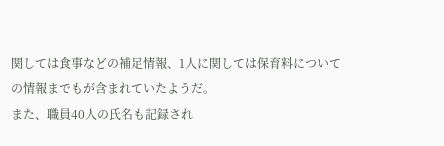関しては食事などの補足情報、1人に関しては保育料についての情報までもが含まれていたようだ。
また、職員40人の氏名も記録され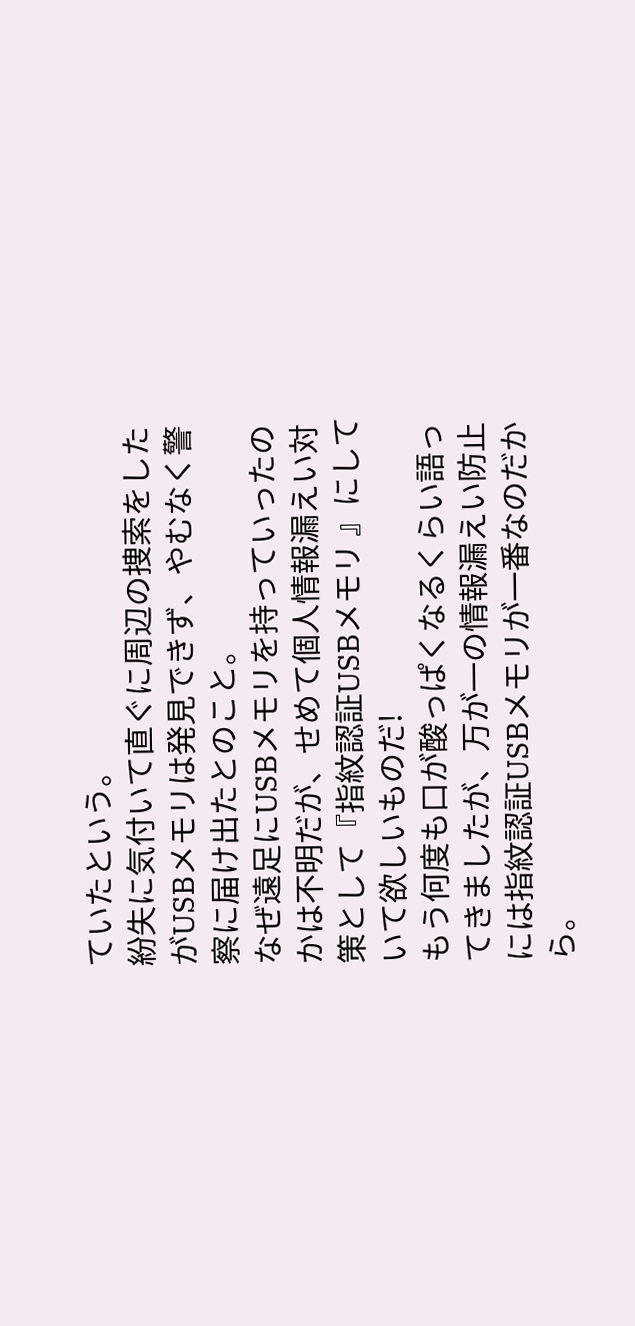ていたという。
紛失に気付いて直ぐに周辺の捜索をしたがUSBメモリは発見できず、やむなく警察に届け出たとのこと。
なぜ遠足にUSBメモリを持っていったのかは不明だが、せめて個人情報漏えい対策として『指紋認証USBメモリ 』にしていて欲しいものだ!
もう何度も口が酸っぱくなるくらい語ってきましたが、万が一の情報漏えい防止には指紋認証USBメモリが一番なのだから。